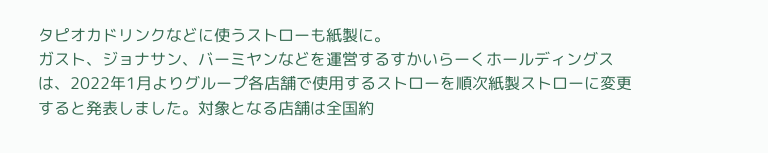タピオカドリンクなどに使うストローも紙製に。
ガスト、ジョナサン、バーミヤンなどを運営するすかいらーくホールディングスは、2022年1月よりグループ各店舗で使用するストローを順次紙製ストローに変更すると発表しました。対象となる店舗は全国約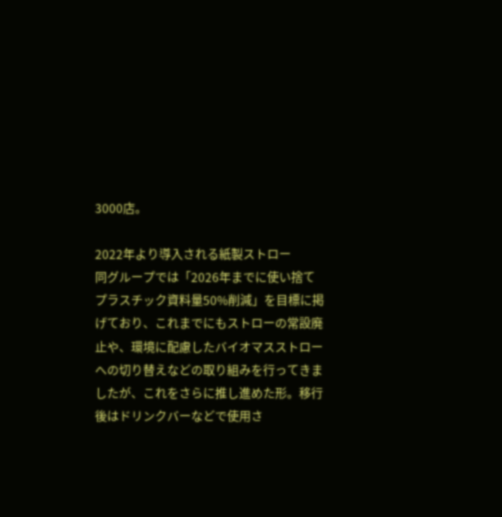3000店。

2022年より導入される紙製ストロー
同グループでは「2026年までに使い捨てプラスチック資料量50%削減」を目標に掲げており、これまでにもストローの常設廃止や、環境に配慮したバイオマスストローへの切り替えなどの取り組みを行ってきましたが、これをさらに推し進めた形。移行後はドリンクバーなどで使用さ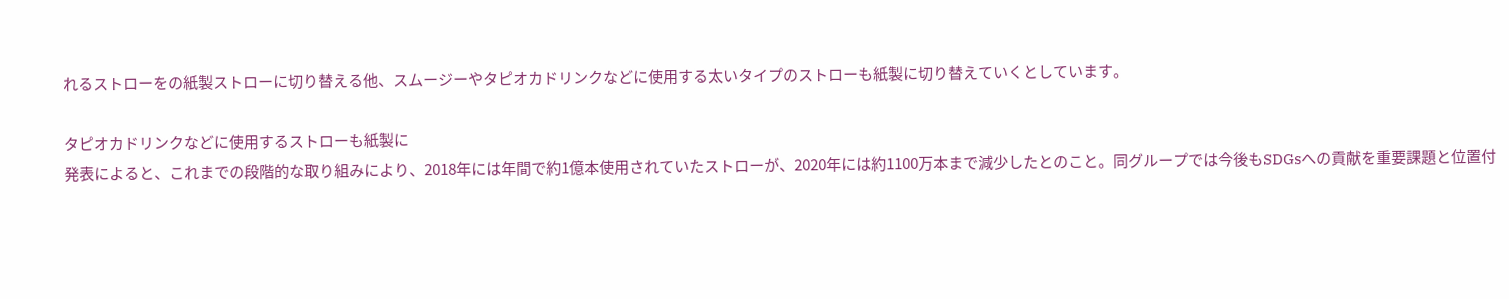れるストローをの紙製ストローに切り替える他、スムージーやタピオカドリンクなどに使用する太いタイプのストローも紙製に切り替えていくとしています。

タピオカドリンクなどに使用するストローも紙製に
発表によると、これまでの段階的な取り組みにより、2018年には年間で約1億本使用されていたストローが、2020年には約1100万本まで減少したとのこと。同グループでは今後もSDGsへの貢献を重要課題と位置付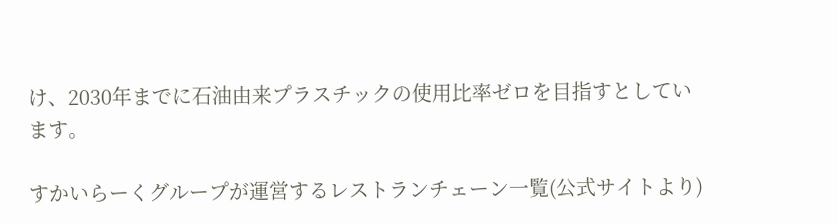け、2030年までに石油由来プラスチックの使用比率ゼロを目指すとしています。

すかいらーくグループが運営するレストランチェーン一覧(公式サイトより)